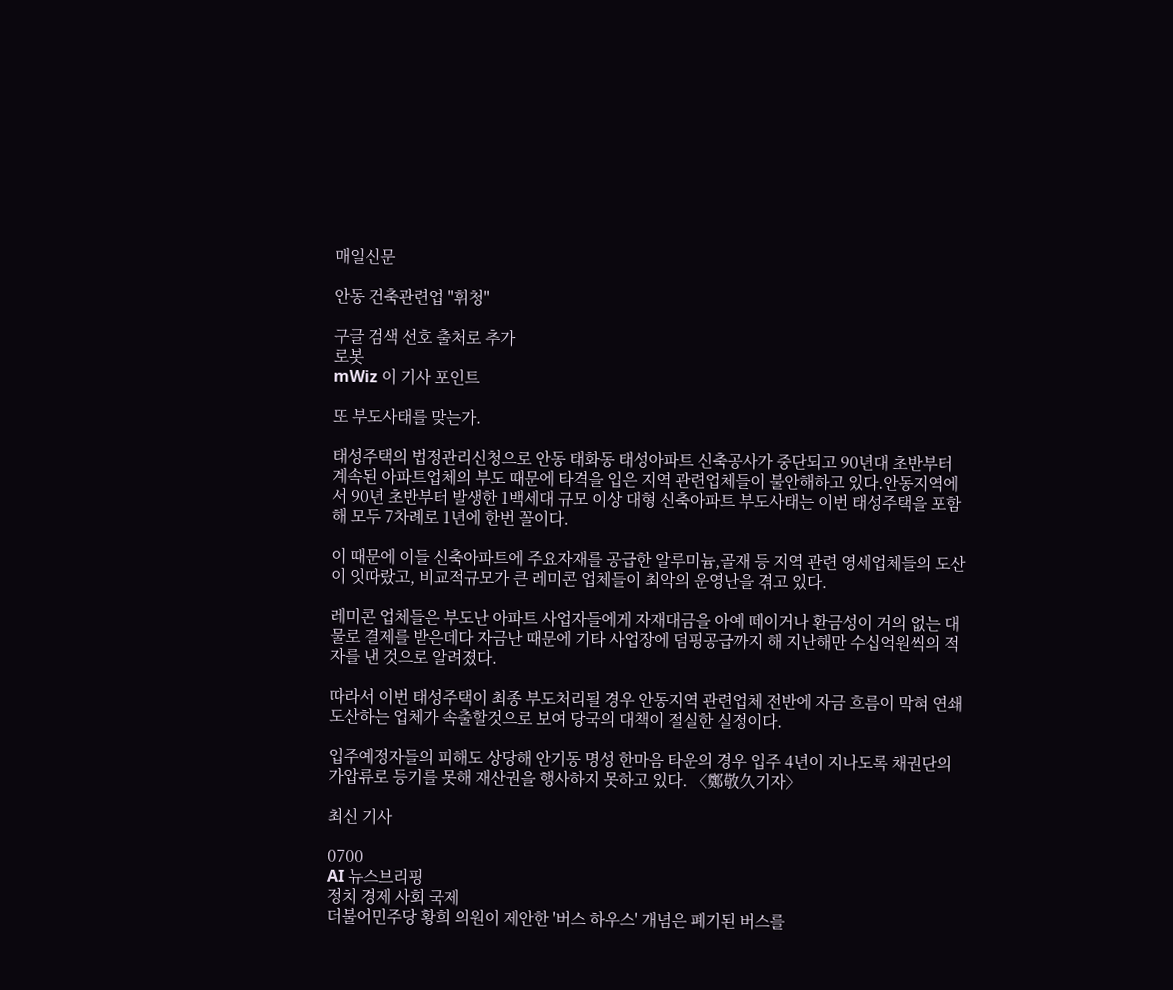매일신문

안동 건축관련업 "휘청"

구글 검색 선호 출처로 추가
로봇
mWiz 이 기사 포인트

또 부도사태를 맞는가.

태성주택의 법정관리신청으로 안동 태화동 태성아파트 신축공사가 중단되고 90년대 초반부터 계속된 아파트업체의 부도 때문에 타격을 입은 지역 관련업체들이 불안해하고 있다.안동지역에서 90년 초반부터 발생한 1백세대 규모 이상 대형 신축아파트 부도사태는 이번 태성주택을 포함해 모두 7차례로 1년에 한번 꼴이다.

이 때문에 이들 신축아파트에 주요자재를 공급한 알루미늄,골재 등 지역 관련 영세업체들의 도산이 잇따랐고, 비교적규모가 큰 레미콘 업체들이 최악의 운영난을 겪고 있다.

레미콘 업체들은 부도난 아파트 사업자들에게 자재대금을 아예 떼이거나 환금성이 거의 없는 대물로 결제를 받은데다 자금난 때문에 기타 사업장에 덤핑공급까지 해 지난해만 수십억원씩의 적자를 낸 것으로 알려졌다.

따라서 이번 태성주택이 최종 부도처리될 경우 안동지역 관련업체 전반에 자금 흐름이 막혀 연쇄도산하는 업체가 속출할것으로 보여 당국의 대책이 절실한 실정이다.

입주예정자들의 피해도 상당해 안기동 명성 한마음 타운의 경우 입주 4년이 지나도록 채권단의가압류로 등기를 못해 재산권을 행사하지 못하고 있다. 〈鄭敬久기자〉

최신 기사

0700
AI 뉴스브리핑
정치 경제 사회 국제
더불어민주당 황희 의원이 제안한 '버스 하우스' 개념은 폐기된 버스를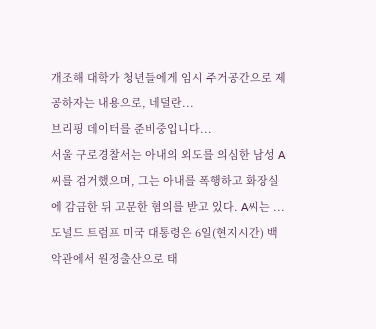개조해 대학가 청년들에게 임시 주거공간으로 제공하자는 내용으로, 네덜란...
브리핑 데이터를 준비중입니다...
서울 구로경찰서는 아내의 외도를 의심한 남성 A씨를 검거했으며, 그는 아내를 폭행하고 화장실에 감금한 뒤 고문한 혐의를 받고 있다. A씨는 ...
도널드 트럼프 미국 대통령은 6일(현지시간) 백악관에서 원정출산으로 태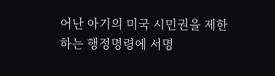어난 아기의 미국 시민권을 제한하는 행정명령에 서명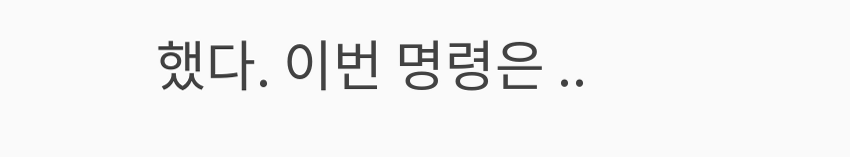했다. 이번 명령은 ..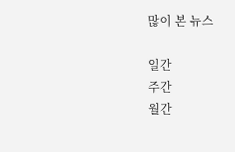많이 본 뉴스

일간
주간
월간